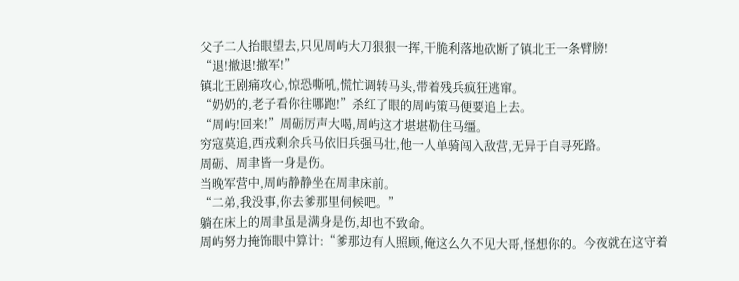父子二人抬眼望去,只见周屿大刀狠狠一挥,干脆利落地砍断了镇北王一条臂膀!
“退!撤退!撤军!”
镇北王剧痛攻心,惊恐嘶吼,慌忙调转马头,带着残兵疯狂逃窜。
“奶奶的,老子看你往哪跑!”杀红了眼的周屿策马便要追上去。
“周屿!回来!”周砺厉声大喝,周屿这才堪堪勒住马缰。
穷寇莫追,西戎剩余兵马依旧兵强马壮,他一人单骑闯入敌营,无异于自寻死路。
周砺、周聿皆一身是伤。
当晚军营中,周屿静静坐在周聿床前。
“二弟,我没事,你去爹那里伺候吧。”
躺在床上的周聿虽是满身是伤,却也不致命。
周屿努力掩饰眼中算计:“爹那边有人照顾,俺这么久不见大哥,怪想你的。今夜就在这守着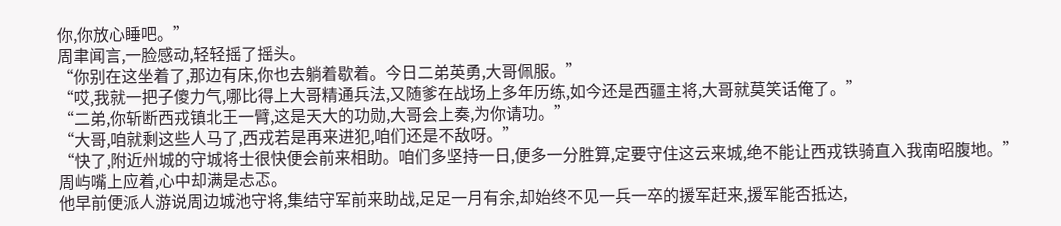你,你放心睡吧。”
周聿闻言,一脸感动,轻轻摇了摇头。
“你别在这坐着了,那边有床,你也去躺着歇着。今日二弟英勇,大哥佩服。”
“哎,我就一把子傻力气,哪比得上大哥精通兵法,又随爹在战场上多年历练,如今还是西疆主将,大哥就莫笑话俺了。”
“二弟,你斩断西戎镇北王一臂,这是天大的功勋,大哥会上奏,为你请功。”
“大哥,咱就剩这些人马了,西戎若是再来进犯,咱们还是不敌呀。”
“快了,附近州城的守城将士很快便会前来相助。咱们多坚持一日,便多一分胜算,定要守住这云来城,绝不能让西戎铁骑直入我南昭腹地。”
周屿嘴上应着,心中却满是忐忑。
他早前便派人游说周边城池守将,集结守军前来助战,足足一月有余,却始终不见一兵一卒的援军赶来,援军能否抵达,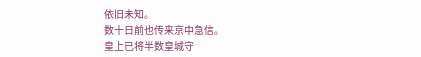依旧未知。
数十日前也传来京中急信。
皇上已将半数皇城守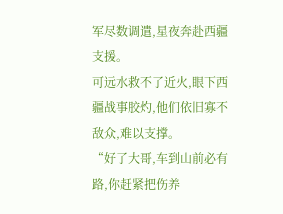军尽数调遣,星夜奔赴西疆支援。
可远水救不了近火,眼下西疆战事胶灼,他们依旧寡不敌众,难以支撑。
“好了大哥,车到山前必有路,你赶紧把伤养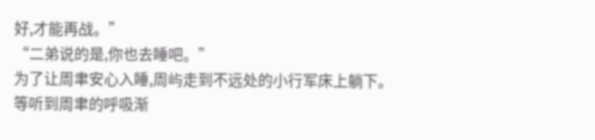好,才能再战。”
“二弟说的是,你也去睡吧。”
为了让周聿安心入睡,周屿走到不远处的小行军床上躺下。
等听到周聿的呼吸渐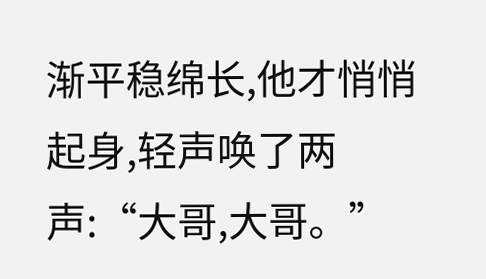渐平稳绵长,他才悄悄起身,轻声唤了两声:“大哥,大哥。”